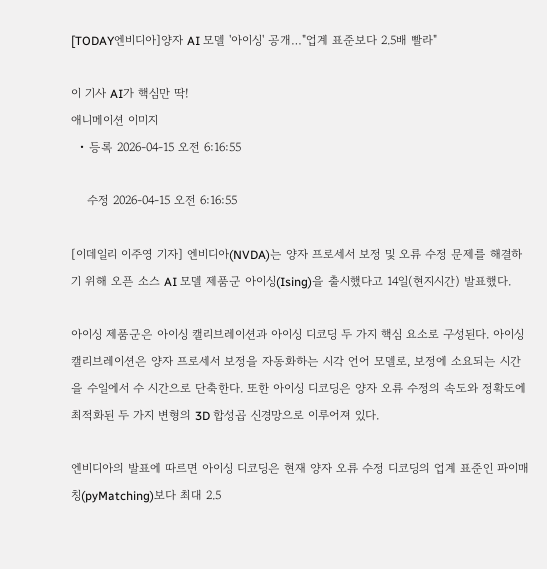[TODAY엔비디아]양자 AI 모델 '아이싱' 공개…"업계 표준보다 2.5배 빨라"

이 기사 AI가 핵심만 딱!
애니메이션 이미지
  • 등록 2026-04-15 오전 6:16:55

    수정 2026-04-15 오전 6:16:55

[이데일리 이주영 기자] 엔비디아(NVDA)는 양자 프로세서 보정 및 오류 수정 문제를 해결하기 위해 오픈 소스 AI 모델 제품군 아이싱(Ising)을 출시했다고 14일(현지시간) 발표했다.

아이싱 제품군은 아이싱 캘리브레이션과 아이싱 디코딩 두 가지 핵심 요소로 구성된다. 아이싱 캘리브레이션은 양자 프로세서 보정을 자동화하는 시각 언어 모델로, 보정에 소요되는 시간을 수일에서 수 시간으로 단축한다. 또한 아이싱 디코딩은 양자 오류 수정의 속도와 정확도에 최적화된 두 가지 변형의 3D 합성곱 신경망으로 이루어져 있다.

엔비디아의 발표에 따르면 아이싱 디코딩은 현재 양자 오류 수정 디코딩의 업계 표준인 파이매칭(pyMatching)보다 최대 2.5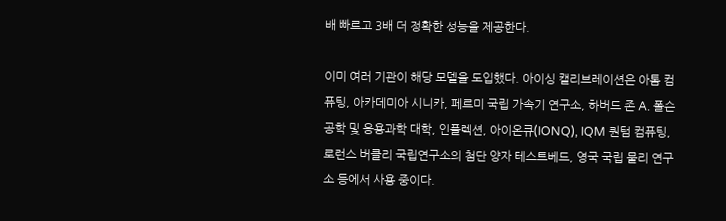배 빠르고 3배 더 정확한 성능을 제공한다.

이미 여러 기관이 해당 모델을 도입했다. 아이싱 캘리브레이션은 아톰 컴퓨팅, 아카데미아 시니카, 페르미 국립 가속기 연구소, 하버드 존 A. 폴슨 공학 및 응용과학 대학, 인플렉션, 아이온큐(IONQ), IQM 퀀텀 컴퓨팅, 로런스 버클리 국립연구소의 첨단 양자 테스트베드, 영국 국립 물리 연구소 등에서 사용 중이다.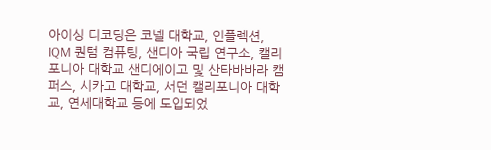아이싱 디코딩은 코넬 대학교, 인플렉션, IQM 퀀텀 컴퓨팅, 샌디아 국립 연구소, 캘리포니아 대학교 샌디에이고 및 산타바바라 캠퍼스, 시카고 대학교, 서던 캘리포니아 대학교, 연세대학교 등에 도입되었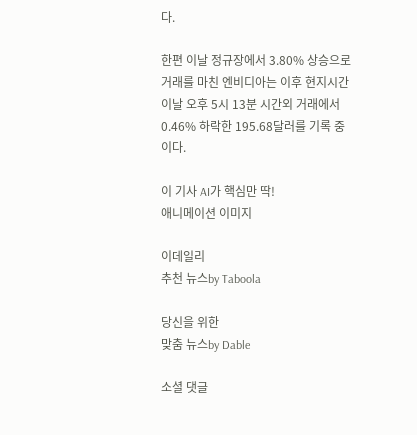다.

한편 이날 정규장에서 3.80% 상승으로 거래를 마친 엔비디아는 이후 현지시간 이날 오후 5시 13분 시간외 거래에서 0.46% 하락한 195.68달러를 기록 중이다.

이 기사 AI가 핵심만 딱!
애니메이션 이미지

이데일리
추천 뉴스by Taboola

당신을 위한
맞춤 뉴스by Dable

소셜 댓글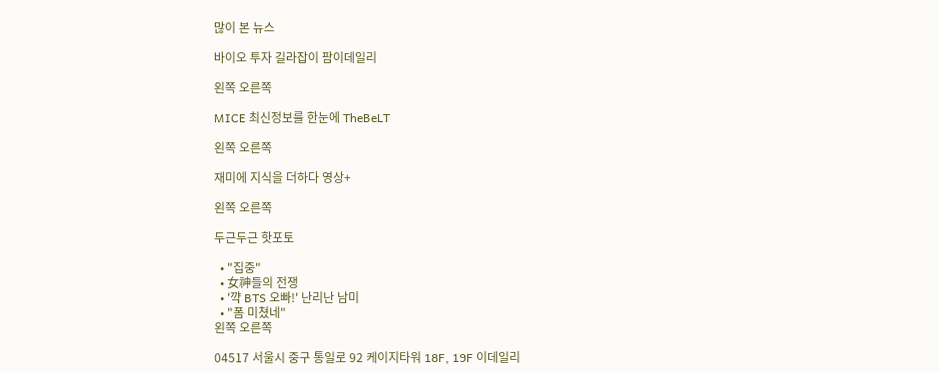많이 본 뉴스

바이오 투자 길라잡이 팜이데일리

왼쪽 오른쪽

MICE 최신정보를 한눈에 TheBeLT

왼쪽 오른쪽

재미에 지식을 더하다 영상+

왼쪽 오른쪽

두근두근 핫포토

  • "집중"
  • 女神들의 전쟁
  • '꺅 BTS 오빠!' 난리난 남미
  • "폼 미쳤네"
왼쪽 오른쪽

04517 서울시 중구 통일로 92 케이지타워 18F, 19F 이데일리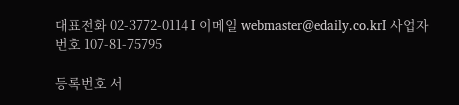대표전화 02-3772-0114 I 이메일 webmaster@edaily.co.krI 사업자번호 107-81-75795

등록번호 서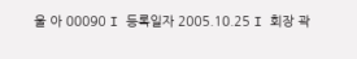울 아 00090 I 등록일자 2005.10.25 I 회장 곽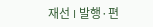재선 I 발행·편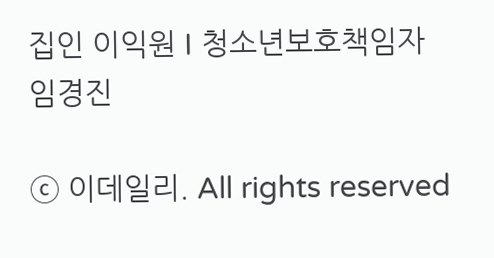집인 이익원 I 청소년보호책임자 임경진

ⓒ 이데일리. All rights reserved